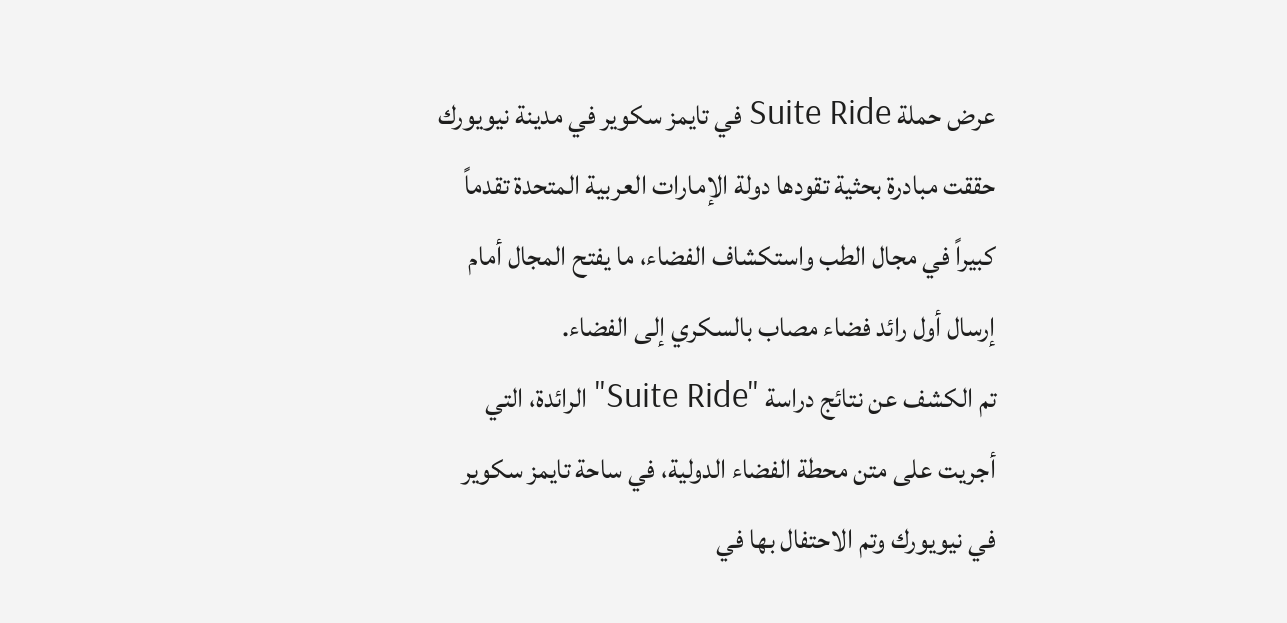عرض حملة Suite Ride في تايمز سكوير في مدينة نيويورك
حققت مبادرة بحثية تقودها دولة الإمارات العربية المتحدة تقدماً كبيراً في مجال الطب واستكشاف الفضاء، ما يفتح المجال أمام إرسال أول رائد فضاء مصاب بالسكري إلى الفضاء.
تم الكشف عن نتائج دراسة "Suite Ride" الرائدة، التي أجريت على متن محطة الفضاء الدولية، في ساحة تايمز سكوير في نيويورك وتم الاحتفال بها في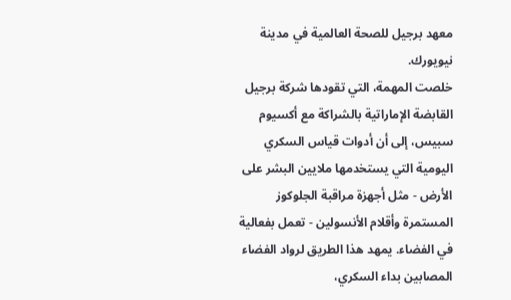معهد برجيل للصحة العالمية في مدينة نيويورك.
خلصت المهمة، التي تقودها شركة برجيل القابضة الإماراتية بالشراكة مع أكسيوم سبيس، إلى أن أدوات قياس السكري اليومية التي يستخدمها ملايين البشر على الأرض - مثل أجهزة مراقبة الجلوكوز المستمرة وأقلام الأنسولين - تعمل بفعالية في الفضاء. يمهد هذا الطريق لرواد الفضاء المصابين بداء السكري،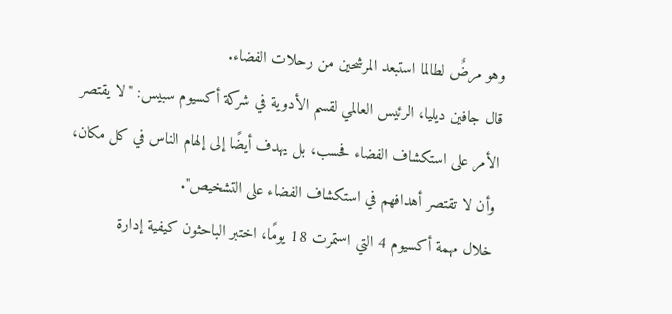وهو مرضٌ لطالما استبعد المرشحين من رحلات الفضاء.
قال جافين ديليا، الرئيس العالمي لقسم الأدوية في شركة أكسيوم سبيس: "لا يقتصر الأمر على استكشاف الفضاء فحسب، بل يهدف أيضًا إلى إلهام الناس في كل مكان، وأن لا تقتصر أهدافهم في استكشاف الفضاء على التشخيص".
خلال مهمة أكسيوم 4 التي استمرت 18 يومًا، اختبر الباحثون كيفية إدارة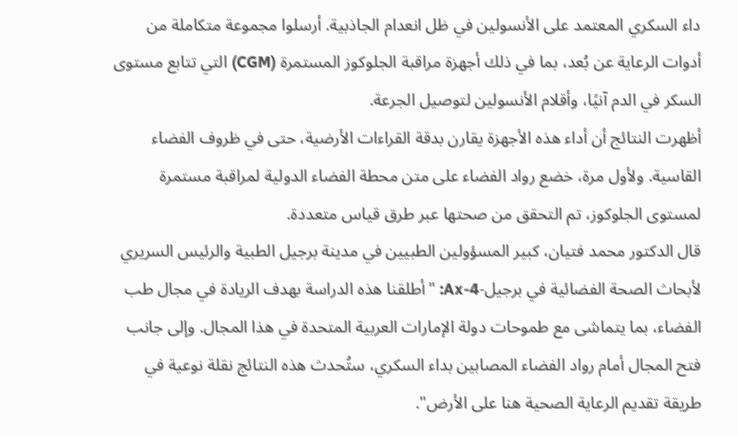داء السكري المعتمد على الأنسولين في ظل انعدام الجاذبية. أرسلوا مجموعة متكاملة من أدوات الرعاية عن بُعد، بما في ذلك أجهزة مراقبة الجلوكوز المستمرة (CGM) التي تتابع مستوى السكر في الدم آنيًا، وأقلام الأنسولين لتوصيل الجرعة.
أظهرت النتائج أن أداء هذه الأجهزة يقارن بدقة القراءات الأرضية، حتى في ظروف الفضاء القاسية. ولأول مرة، خضع رواد الفضاء على متن محطة الفضاء الدولية لمراقبة مستمرة لمستوى الجلوكوز، تم التحقق من صحتها عبر طرق قياس متعددة.
قال الدكتور محمد فتيان، كبير المسؤولين الطبيين في مدينة برجيل الطبية والرئيس السريري لأبحاث الصحة الفضائية في برجيل-Ax-4: "أطلقنا هذه الدراسة بهدف الريادة في مجال طب الفضاء، بما يتماشى مع طموحات دولة الإمارات العربية المتحدة في هذا المجال. وإلى جانب فتح المجال أمام رواد الفضاء المصابين بداء السكري، ستُحدث هذه النتائج نقلة نوعية في طريقة تقديم الرعاية الصحية هنا على الأرض".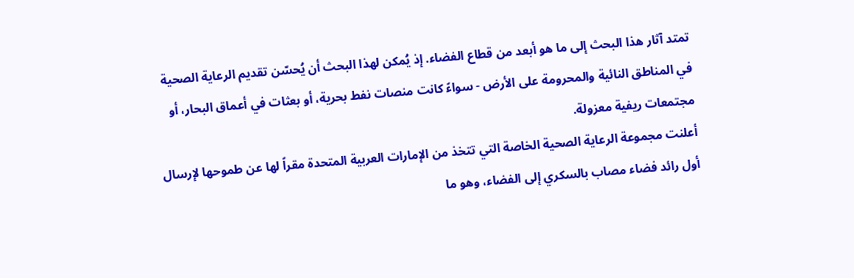تمتد آثار هذا البحث إلى ما هو أبعد من قطاع الفضاء. إذ يُمكن لهذا البحث أن يُحسّن تقديم الرعاية الصحية في المناطق النائية والمحرومة على الأرض - سواءً كانت منصات نفط بحرية، أو بعثات في أعماق البحار، أو مجتمعات ريفية معزولة.
أعلنت مجموعة الرعاية الصحية الخاصة التي تتخذ من الإمارات العربية المتحدة مقراً لها عن طموحها لإرسال أول رائد فضاء مصاب بالسكري إلى الفضاء، وهو ما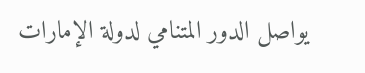يواصل الدور المتنامي لدولة الإمارات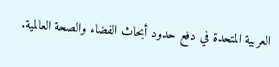العربية المتحدة في دفع حدود أبحاث الفضاء والصحة العالمية.